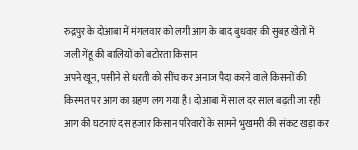रुद्रपुर के दोआबा में मंगलवार को लगी आग के बाद बुधवार की सुबह खेतों में जली गेंहू की बालियों को बटोरता किसान
अपने खून, पसीने से धरती को सींच कर अनाज पैदा करने वाले किसनों की किस्मत पर आग का ग्रहण लग गया है। दोआबा में साल दर साल बढ़ती जा रही आग की घटनाएं दस हजार किसान परिवारों के सामने भुखमरी की संकट खड़ा कर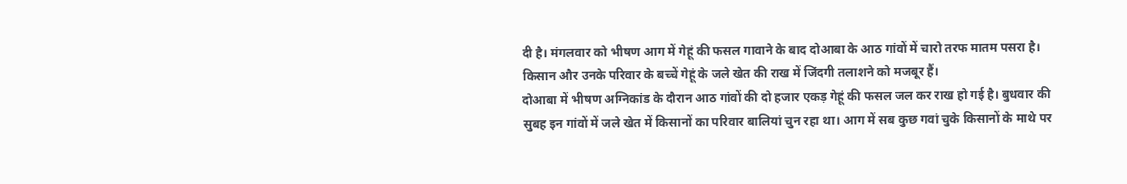दी है। मंगलवार को भीषण आग में गेहूं की फसल गावाने के बाद दोआबा के आठ गांवों में चारो तरफ मातम पसरा है। किसान और उनके परिवार के बच्चें गेहूं के जले खेत की राख में जिंदगी तलाशने को मजबूर हैं।
दोआबा में भीषण अग्निकांड के दौरान आठ गांवों की दो हजार एकड़ गेहूं की फसल जल कर राख हो गई है। बुधवार की सुबह इन गांवों में जले खेत में किसानों का परिवार बालियां चुन रहा था। आग में सब कुछ गवां चुके किसानों के माथे पर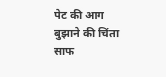पेट की आग बुझाने की चिंता साफ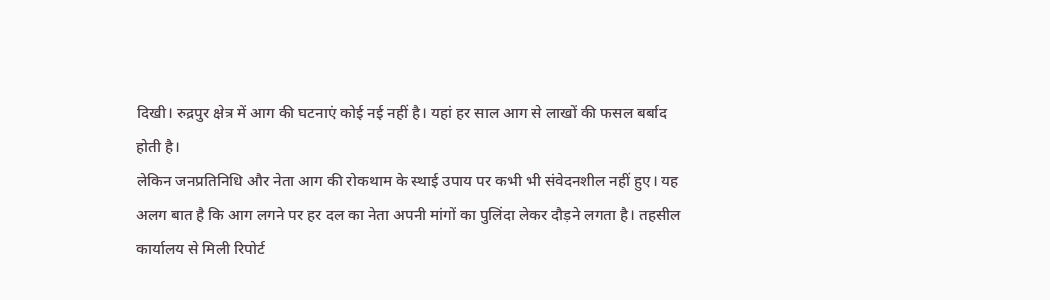दिखी। रुद्रपुर क्षेत्र में आग की घटनाएं कोई नई नहीं है। यहां हर साल आग से लाखों की फसल बर्बाद होती है।
लेकिन जनप्रतिनिधि और नेता आग की रोकथाम के स्थाई उपाय पर कभी भी संवेदनशील नहीं हुए। यह अलग बात है कि आग लगने पर हर दल का नेता अपनी मांगों का पुलिंदा लेकर दौड़ने लगता है। तहसील कार्यालय से मिली रिपोर्ट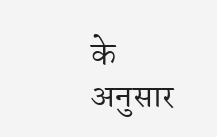के अनुसार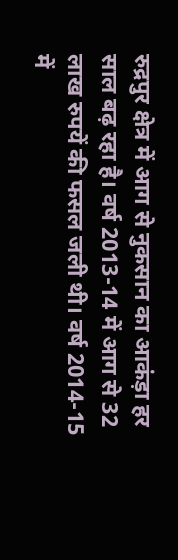रुद्रपुर क्षेत्र में आग से नुकसान का आकंड़ा हर साल बढ़ रहा है। वर्ष 2013-14 में आग से 32 लाख रुपयें की फसल जली थी। वर्ष 2014-15 में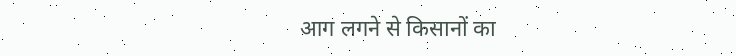आग लगने से किसानों का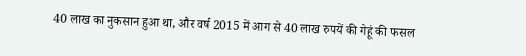40 लाख का नुकसान हुआ था, और वर्ष 2015 में आग से 40 लाख रुपयें की गेहूं की फसल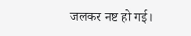जलकर नष्ट हो गई।